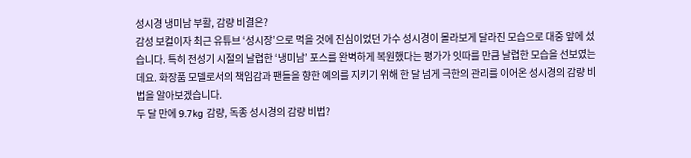성시경 냉미남 부활, 감량 비결은?
감성 보컬이자 최근 유튜브 ‘성시장’으로 먹을 것에 진심이었던 가수 성시경이 몰라보게 달라진 모습으로 대중 앞에 섰습니다. 특히 전성기 시절의 날렵한 ‘냉미남’ 포스를 완벽하게 복원했다는 평가가 잇따를 만큼 날렵한 모습을 선보였는데요. 화장품 모델로서의 책임감과 팬들을 향한 예의를 지키기 위해 한 달 넘게 극한의 관리를 이어온 성시경의 감량 비법을 알아보겠습니다.
두 달 만에 9.7kg 감량, 독종 성시경의 감량 비법?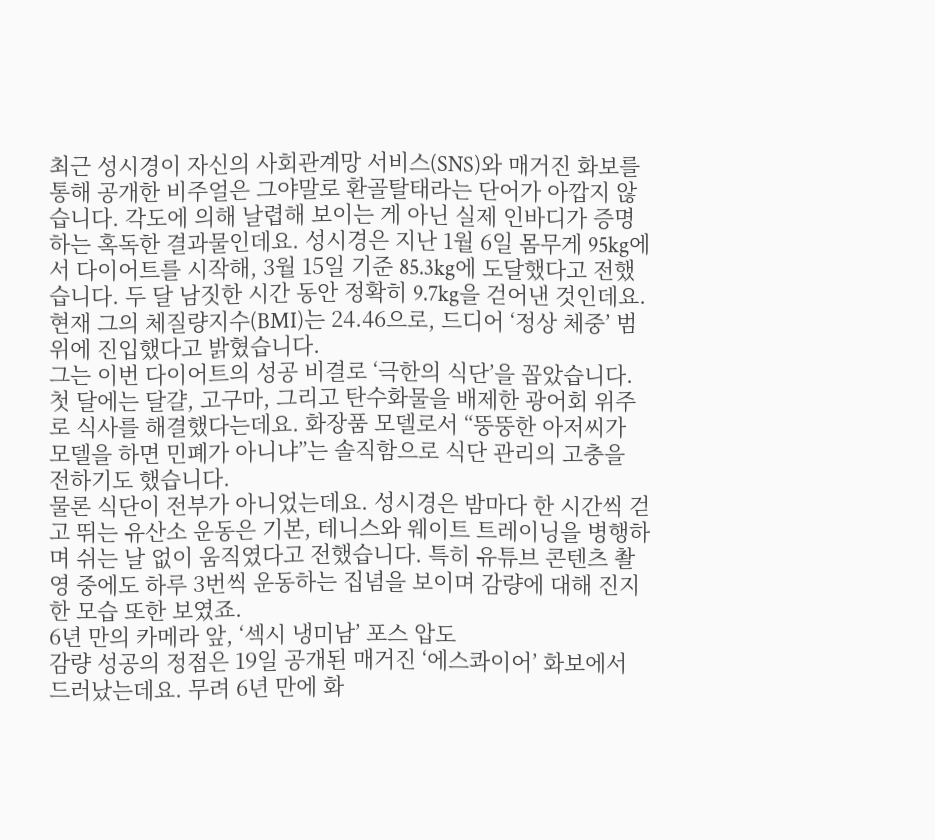최근 성시경이 자신의 사회관계망 서비스(SNS)와 매거진 화보를 통해 공개한 비주얼은 그야말로 환골탈태라는 단어가 아깝지 않습니다. 각도에 의해 날렵해 보이는 게 아닌 실제 인바디가 증명하는 혹독한 결과물인데요. 성시경은 지난 1월 6일 몸무게 95kg에서 다이어트를 시작해, 3월 15일 기준 85.3kg에 도달했다고 전했습니다. 두 달 남짓한 시간 동안 정확히 9.7kg을 걷어낸 것인데요. 현재 그의 체질량지수(BMI)는 24.46으로, 드디어 ‘정상 체중’ 범위에 진입했다고 밝혔습니다.
그는 이번 다이어트의 성공 비결로 ‘극한의 식단’을 꼽았습니다. 첫 달에는 달걀, 고구마, 그리고 탄수화물을 배제한 광어회 위주로 식사를 해결했다는데요. 화장품 모델로서 “뚱뚱한 아저씨가 모델을 하면 민폐가 아니냐”는 솔직함으로 식단 관리의 고충을 전하기도 했습니다.
물론 식단이 전부가 아니었는데요. 성시경은 밤마다 한 시간씩 걷고 뛰는 유산소 운동은 기본, 테니스와 웨이트 트레이닝을 병행하며 쉬는 날 없이 움직였다고 전했습니다. 특히 유튜브 콘텐츠 촬영 중에도 하루 3번씩 운동하는 집념을 보이며 감량에 대해 진지한 모습 또한 보였죠.
6년 만의 카메라 앞, ‘섹시 냉미남’ 포스 압도
감량 성공의 정점은 19일 공개된 매거진 ‘에스콰이어’ 화보에서 드러났는데요. 무려 6년 만에 화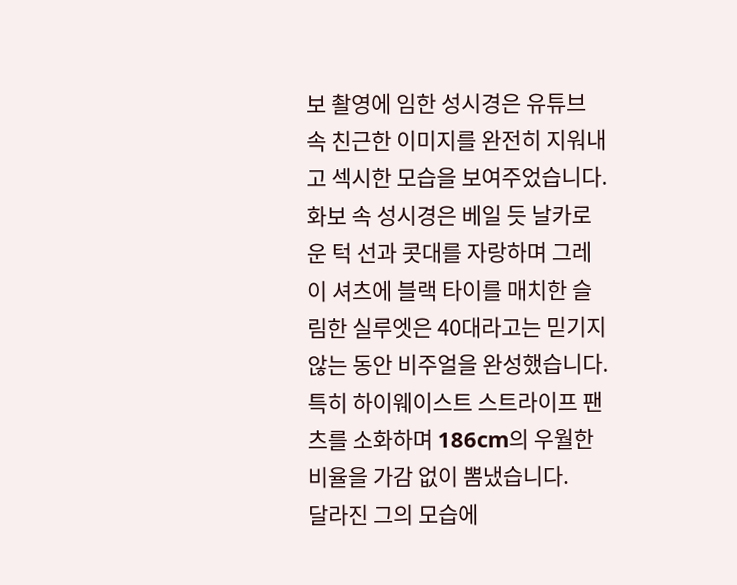보 촬영에 임한 성시경은 유튜브 속 친근한 이미지를 완전히 지워내고 섹시한 모습을 보여주었습니다. 화보 속 성시경은 베일 듯 날카로운 턱 선과 콧대를 자랑하며 그레이 셔츠에 블랙 타이를 매치한 슬림한 실루엣은 40대라고는 믿기지 않는 동안 비주얼을 완성했습니다. 특히 하이웨이스트 스트라이프 팬츠를 소화하며 186cm의 우월한 비율을 가감 없이 뽐냈습니다.
달라진 그의 모습에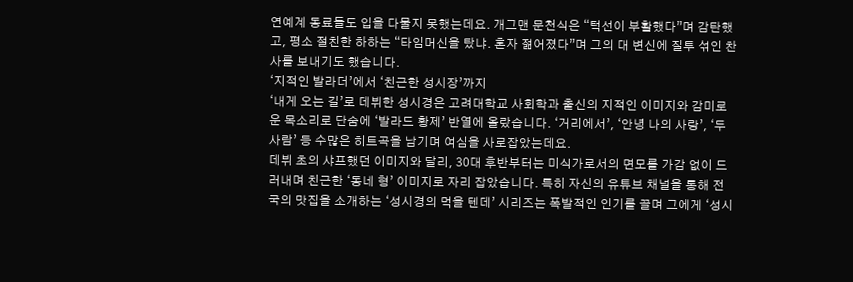연예계 동료들도 입을 다물지 못했는데요. 개그맨 문천식은 “턱선이 부활했다”며 감탄했고, 평소 절친한 하하는 “타임머신을 탔냐. 혼자 젊어졌다”며 그의 대 변신에 질투 섞인 찬사를 보내기도 했습니다.
‘지적인 발라더’에서 ‘친근한 성시장’까지
‘내게 오는 길’로 데뷔한 성시경은 고려대학교 사회학과 출신의 지적인 이미지와 감미로운 목소리로 단숨에 ‘발라드 황제’ 반열에 올랐습니다. ‘거리에서’, ‘안녕 나의 사랑’, ‘두 사람’ 등 수많은 히트곡을 남기며 여심을 사로잡았는데요.
데뷔 초의 샤프했던 이미지와 달리, 30대 후반부터는 미식가로서의 면모를 가감 없이 드러내며 친근한 ‘동네 형’ 이미지로 자리 잡았습니다. 특히 자신의 유튜브 채널을 통해 전국의 맛집을 소개하는 ‘성시경의 먹을 텐데’ 시리즈는 폭발적인 인기를 끌며 그에게 ‘성시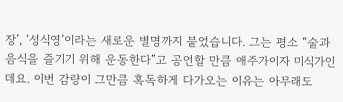장’, ‘성식영’이라는 새로운 별명까지 붙었습니다. 그는 평소 “술과 음식을 즐기기 위해 운동한다”고 공언할 만큼 애주가이자 미식가인데요. 이번 감량이 그만큼 혹독하게 다가오는 이유는 아무래도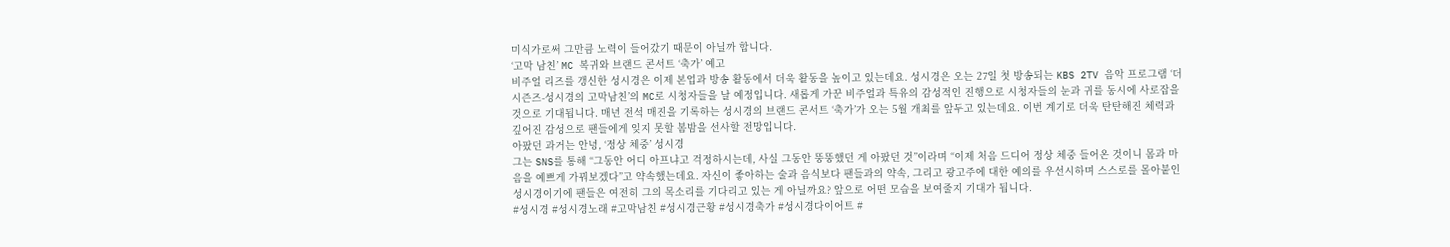미식가로써 그만큼 노력이 들어갔기 때문이 아닐까 합니다.
‘고막 남친’ MC 복귀와 브랜드 콘서트 ‘축가’ 예고
비주얼 리즈를 갱신한 성시경은 이제 본업과 방송 활동에서 더욱 활동을 높이고 있는데요. 성시경은 오는 27일 첫 방송되는 KBS 2TV 음악 프로그램 ‘더 시즌즈-성시경의 고막남친’의 MC로 시청자들을 날 예정입니다. 새롭게 가꾼 비주얼과 특유의 감성적인 진행으로 시청자들의 눈과 귀를 동시에 사로잡을 것으로 기대됩니다. 매년 전석 매진을 기록하는 성시경의 브랜드 콘서트 ‘축가’가 오는 5월 개최를 앞두고 있는데요. 이번 계기로 더욱 탄탄해진 체력과 깊어진 감성으로 팬들에게 잊지 못할 봄밤을 선사할 전망입니다.
아팠던 과거는 안녕, ‘정상 체중’ 성시경
그는 SNS를 통해 “그동안 어디 아프냐고 걱정하시는데, 사실 그동안 뚱뚱했던 게 아팠던 것”이라며 “이제 처음 드디어 정상 체중 들어온 것이니 몸과 마음을 예쁘게 가꿔보겠다”고 약속했는데요. 자신이 좋아하는 술과 음식보다 팬들과의 약속, 그리고 광고주에 대한 예의를 우선시하며 스스로를 몰아붙인 성시경이기에 팬들은 여전히 그의 목소리를 기다리고 있는 게 아닐까요? 앞으로 어떤 모습을 보여줄지 기대가 됩니다.
#성시경 #성시경노래 #고막남친 #성시경근황 #성시경축가 #성시경다이어트 #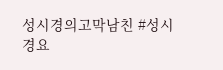성시경의고막남친 #성시경요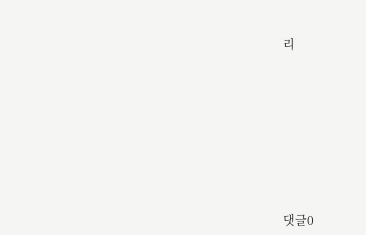리










댓글0